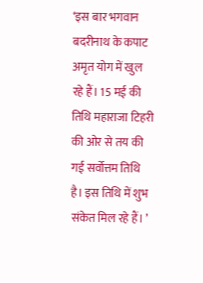‘इस बार भगवान बदरीनाथ के कपाट अमृत योग में खुल रहे हैं। 15 मई की तिथि महाराजा टिहरी की ओर से तय की गई सर्वोत्तम तिथि है। इस तिथि में शुभ संकेत मिल रहे हैं। ’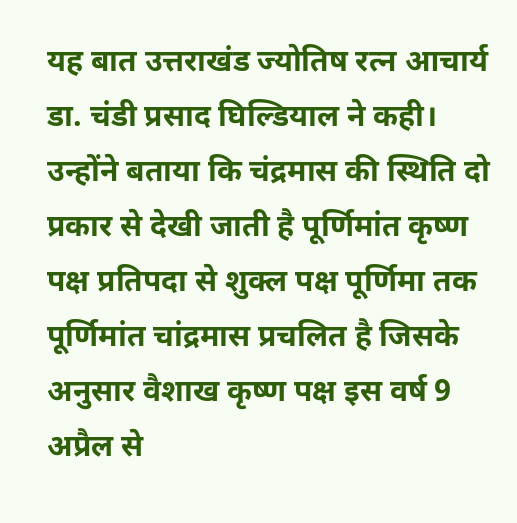यह बात उत्तराखंड ज्योतिष रत्न आचार्य डा. चंडी प्रसाद घिल्डियाल ने कही। उन्होंने बताया कि चंद्रमास की स्थिति दो प्रकार से देखी जाती है पूर्णिमांत कृष्ण पक्ष प्रतिपदा से शुक्ल पक्ष पूर्णिमा तक पूर्णिमांत चांद्रमास प्रचलित है जिसके अनुसार वैशाख कृष्ण पक्ष इस वर्ष 9 अप्रैल से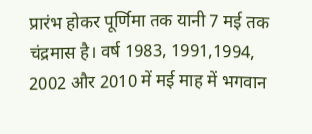प्रारंभ होकर पूर्णिमा तक यानी 7 मई तक चंद्रमास है। वर्ष 1983, 1991,1994, 2002 और 2010 में मई माह में भगवान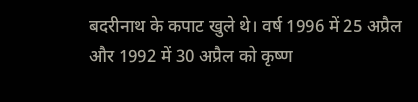बदरीनाथ के कपाट खुले थे। वर्ष 1996 में 25 अप्रैल और 1992 में 30 अप्रैल को कृष्ण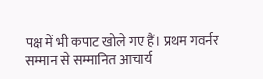पक्ष में भी कपाट खोले गए हैं। प्रथम गवर्नर सम्मान से सम्मानित आचार्य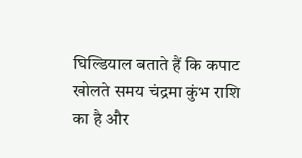घिल्डियाल बताते हैं कि कपाट खोलते समय चंद्रमा कुंभ राशि का है और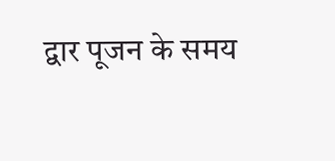द्वार पूजन के समय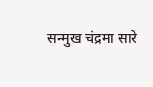सन्मुख चंद्रमा सारे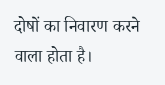दोषों का निवारण करने वाला होता है।